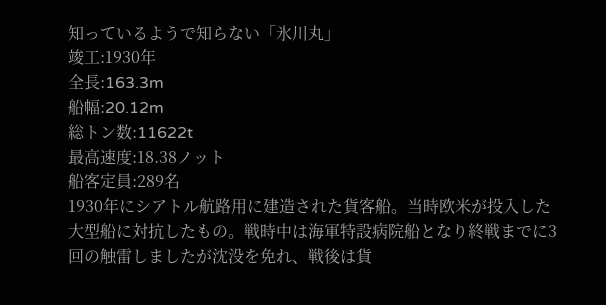知っているようで知らない「氷川丸」
竣工:1930年
全長:163.3m
船幅:20.12m
総トン数:11622t
最高速度:18.38ノット
船客定員:289名
1930年にシアトル航路用に建造された貨客船。当時欧米が投入した大型船に対抗したもの。戦時中は海軍特設病院船となり終戦までに3回の触雷しましたが沈没を免れ、戦後は貨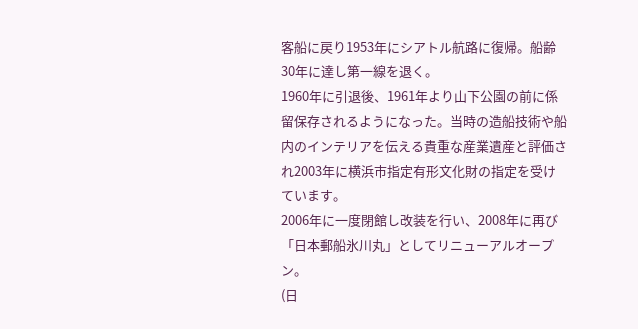客船に戻り1953年にシアトル航路に復帰。船齢30年に達し第一線を退く。
1960年に引退後、1961年より山下公園の前に係留保存されるようになった。当時の造船技術や船内のインテリアを伝える貴重な産業遺産と評価され2003年に横浜市指定有形文化財の指定を受けています。
2006年に一度閉館し改装を行い、2008年に再び「日本郵船氷川丸」としてリニューアルオープン。
(日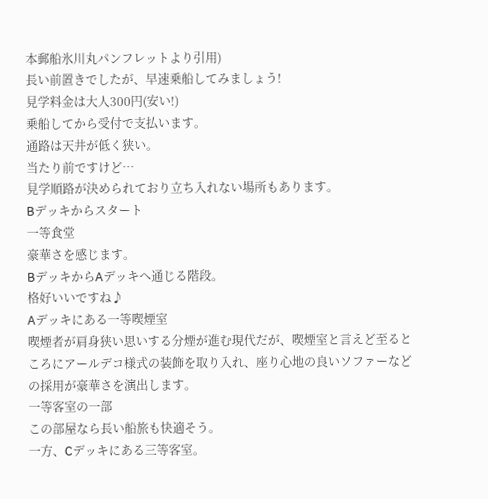本郵船氷川丸パンフレットより引用)
長い前置きでしたが、早速乗船してみましょう!
見学料金は大人300円(安い!)
乗船してから受付で支払います。
通路は天井が低く狭い。
当たり前ですけど…
見学順路が決められており立ち入れない場所もあります。
Bデッキからスタート
一等食堂
豪華さを感じます。
BデッキからAデッキへ通じる階段。
格好いいですね♪
Aデッキにある一等喫煙室
喫煙者が肩身狭い思いする分煙が進む現代だが、喫煙室と言えど至るところにアールデコ様式の装飾を取り入れ、座り心地の良いソファーなどの採用が豪華さを演出します。
一等客室の一部
この部屋なら長い船旅も快適そう。
一方、Cデッキにある三等客室。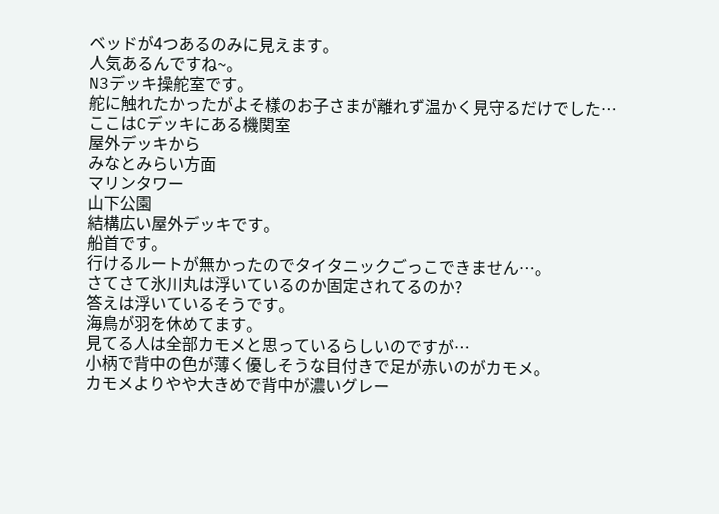ベッドが4つあるのみに見えます。
人気あるんですね~。
N3デッキ操舵室です。
舵に触れたかったがよそ樣のお子さまが離れず温かく見守るだけでした…
ここはCデッキにある機関室
屋外デッキから
みなとみらい方面
マリンタワー
山下公園
結構広い屋外デッキです。
船首です。
行けるルートが無かったのでタイタニックごっこできません…。
さてさて氷川丸は浮いているのか固定されてるのか?
答えは浮いているそうです。
海鳥が羽を休めてます。
見てる人は全部カモメと思っているらしいのですが…
小柄で背中の色が薄く優しそうな目付きで足が赤いのがカモメ。
カモメよりやや大きめで背中が濃いグレー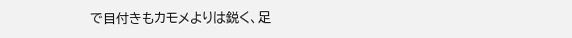で目付きもカモメよりは鋭く、足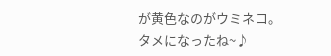が黄色なのがウミネコ。
タメになったね~♪